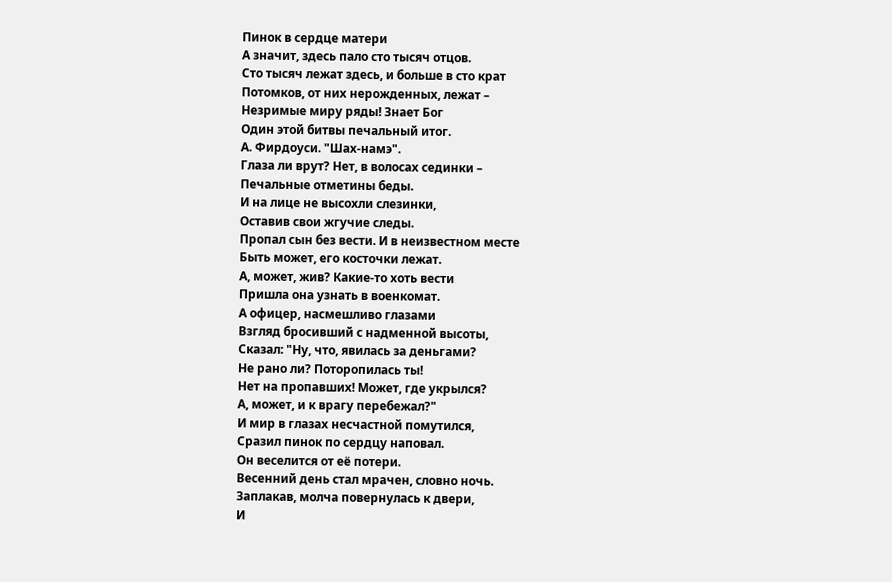Пинок в сердце матери
А значит, здесь пало сто тысяч отцов.
Сто тысяч лежат здесь, и больше в сто крат
Потомков, от них нерожденных, лежат –
Незримые миру ряды! Знает Бог
Один этой битвы печальный итог.
А. Фирдоуси. "Шах-намэ".
Глаза ли врут? Нет, в волосах сединки –
Печальные отметины беды.
И на лице не высохли слезинки,
Оставив свои жгучие следы.
Пропал сын без вести. И в неизвестном месте
Быть может, его косточки лежат.
А, может, жив? Какие-то хоть вести
Пришла она узнать в военкомат.
А офицер, насмешливо глазами
Взгляд бросивший с надменной высоты,
Сказал: "Ну, что, явилась за деньгами?
Не рано ли? Поторопилась ты!
Нет на пропавших! Может, где укрылся?
А, может, и к врагу перебежал?"
И мир в глазах несчастной помутился,
Сразил пинок по сердцу наповал.
Он веселится от её потери.
Весенний день стал мрачен, словно ночь.
Заплакав, молча повернулась к двери,
И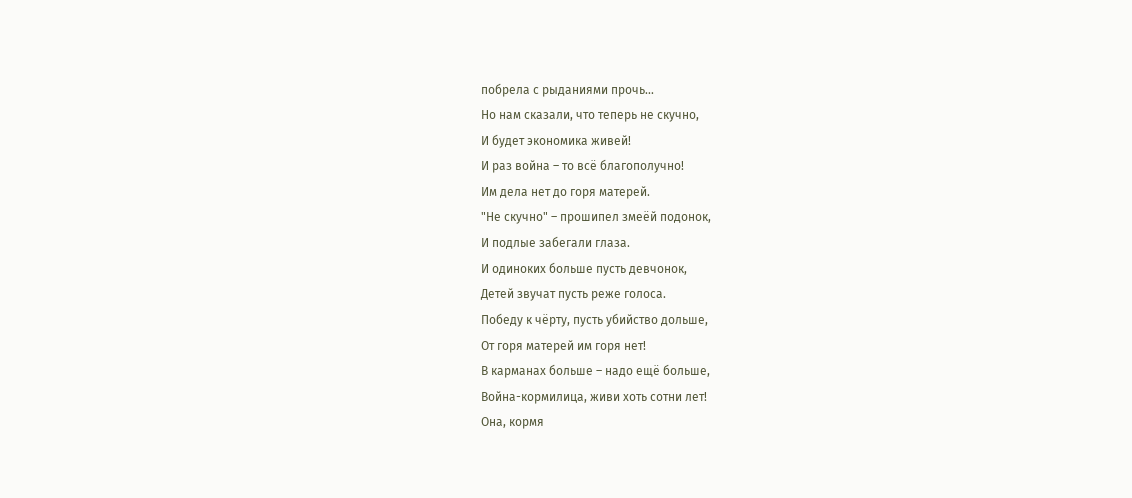побрела с рыданиями прочь...
Но нам сказали, что теперь не скучно,
И будет экономика живей!
И раз война – то всё благополучно!
Им дела нет до горя матерей.
"Не скучно" – прошипел змеёй подонок,
И подлые забегали глаза.
И одиноких больше пусть девчонок,
Детей звучат пусть реже голоса.
Победу к чёрту, пусть убийство дольше,
От горя матерей им горя нет!
В карманах больше – надо ещё больше,
Война-кормилица, живи хоть сотни лет!
Она, кормя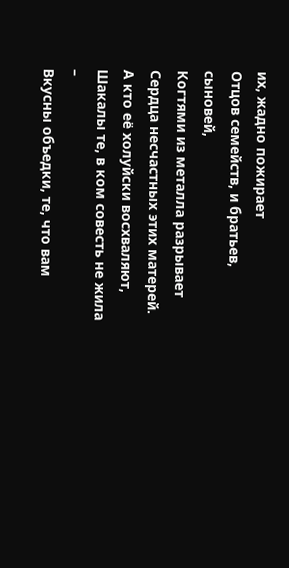их, жадно пожирает
Отцов семейств, и братьев, сыновей,
Когтями из металла разрывает
Сердца несчастных этих матерей.
А кто её холуйски восхваляют,
Шакалы те, в ком совесть не жила –
Вкусны объедки, те, что вам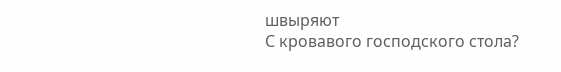швыряют
С кровавого господского стола?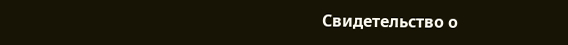Свидетельство о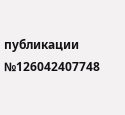публикации №126042407748